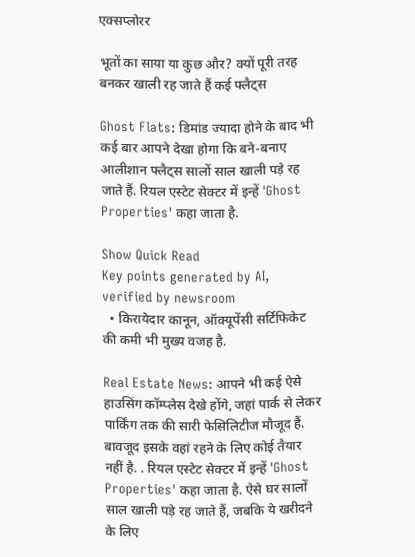एक्सप्लोरर

भूतों का साया या कुछ और? क्यों पूरी तरह बनकर खाली रह जाते हैं कई फ्लैट्स

Ghost Flats: डिमांड ज्यादा होने के बाद भी कई बार आपने देखा होगा कि बने-बनाए आलीशान फ्लैट्स सालों साल खाली पड़े रह जाते हैं. रियल एस्टेट सेक्टर में इन्हें 'Ghost Properties' कहा जाता है.

Show Quick Read
Key points generated by AI, verified by newsroom
  • किरायेदार कानून, ऑक्यूपेंसी सर्टिफिकेट की कमी भी मुख्य वजह है.

Real Estate News: आपने भी कई ऐसे हाउसिंग कॉम्प्लेस देखे होंगे, जहां पार्क से लेकर पार्किंग तक की सारी फेसिलिटीज मौजूद हैं. बावजूद इसके वहां रहने के लिए कोई तैयार नहीं है. . रियल एस्टेट सेक्टर में इन्हें 'Ghost Properties' कहा जाता है. ऐसे घर सालों साल खाली पड़े रह जाते हैं, जबकि ये खरीदने के लिए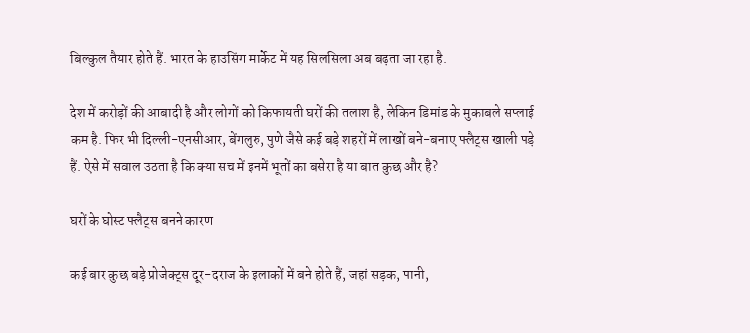बिल्कुल तैयार होते हैं. भारत के हाउसिंग मार्केट में यह सिलसिला अब बढ़ता जा रहा है.

देश में करोड़ों की आबादी है और लोगों को किफायती घरों की तलाश है, लेकिन डिमांड के मुकाबले सप्लाई कम है. फिर भी दिल्ली-एनसीआर, बेंगलुरु, पुणे जैसे कई बड़े शहरों में लाखों बने-बनाए फ्लैट्स खाली पड़े हैं. ऐसे में सवाल उठता है कि क्या सच में इनमें भूतों का बसेरा है या बात कुछ और है?

घरों के घोस्ट फ्लैट्स बनने कारण

कई बार कुछ बड़े प्रोजेक्ट्स दूर-दराज के इलाकों में बने होते हैं, जहां सड़क, पानी,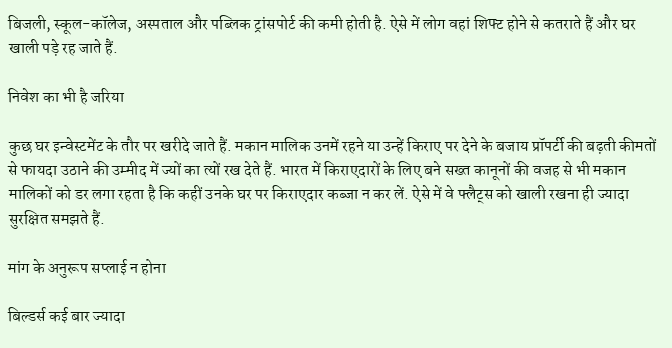बिजली, स्कूल-कॉलेज, अस्पताल और पब्लिक ट्रांसपोर्ट की कमी होती है. ऐसे में लोग वहां शिफ्ट होने से कतराते हैं और घर खाली पड़े रह जाते हैं.

निवेश का भी है जरिया

कुछ घर इन्वेस्टमेंट के तौर पर खरीदे जाते हैं. मकान मालिक उनमें रहने या उन्हें किराए पर देने के बजाय प्रॉपर्टी की बढ़ती कीमतों से फायदा उठाने की उम्मीद में ज्यों का त्यों रख देते हैं. भारत में किराएदारों के लिए बने सख्त कानूनों की वजह से भी मकान मालिकों को डर लगा रहता है कि कहीं उनके घर पर किराएदार कब्जा न कर लें. ऐसे में वे फ्लैट्स को खाली रखना ही ज्यादा सुरक्षित समझते हैं.

मांग के अनुरूप सप्लाई न होना

बिल्डर्स कई बार ज्यादा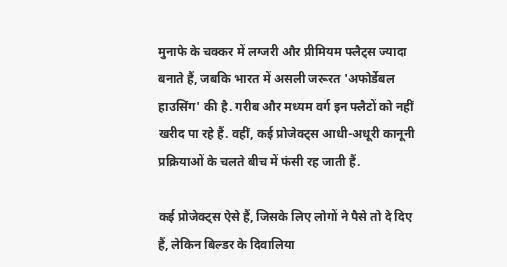मुनाफे के चक्कर में लग्जरी और प्रीमियम फ्लैट्स ज्यादा बनाते हैं, जबकि भारत में असली जरूरत 'अफोर्डेबल हाउसिंग' की है. गरीब और मध्यम वर्ग इन फ्लैटों को नहीं खरीद पा रहे हैं. वहीं, कई प्रोजेक्ट्स आधी-अधूरी कानूनी प्रक्रियाओं के चलते बीच में फंसी रह जाती हैं.

कई प्रोजेक्ट्स ऐसे हैं, जिसके लिए लोगों ने पैसे तो दे दिए हैं, लेकिन बिल्डर के दिवालिया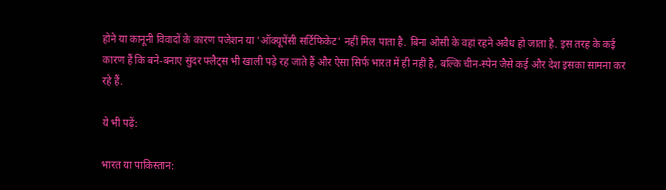होने या कानूनी विवादों के कारण पजेशन या 'ऑक्यूपेंसी सर्टिफिकेट' नहीं मिल पाता है. बिना ओसी के वहां रहने अवैध हो जाता है. इस तरह के कई कारण हैं कि बने-बनाए सुंदर फ्लैट्स भी खाली पड़े रह जाते हैं और ऐसा सिर्फ भारत में ही नहीं है, बल्कि चीन-स्पेन जैसे कई और देश इसका सामना कर रहे हैं.

ये भी पढ़ें:

भारत या पाकिस्तान: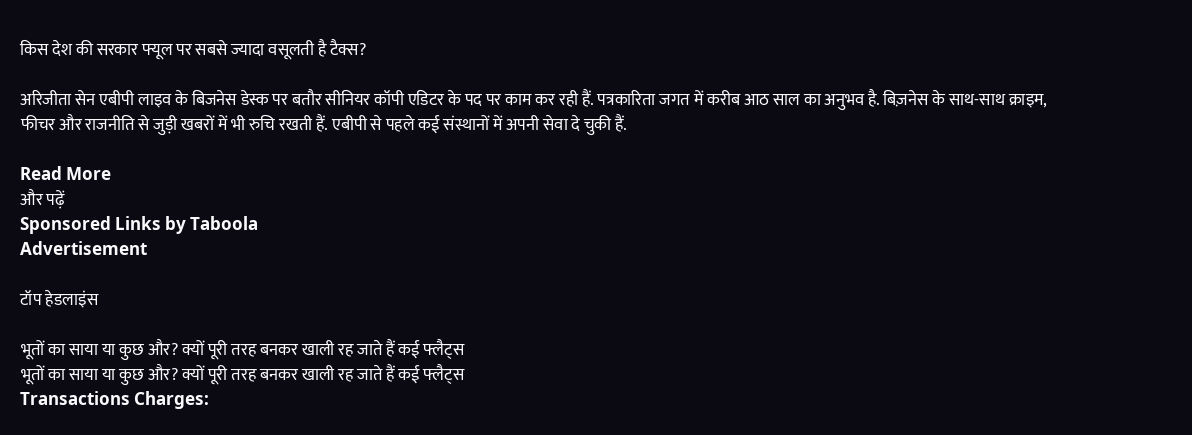किस देश की सरकार फ्यूल पर सबसे ज्यादा वसूलती है टैक्स?

अरिजीता सेन एबीपी लाइव के बिजनेस डेस्क पर बतौर सीनियर कॉपी एडिटर के पद पर काम कर रही हैं. पत्रकारिता जगत में करीब आठ साल का अनुभव है. बिज़नेस के साथ-साथ क्राइम, फीचर और राजनीति से जुड़ी खबरों में भी रुचि रखती हैं. एबीपी से पहले कई संस्थानों में अपनी सेवा दे चुकी हैं.

Read More
और पढ़ें
Sponsored Links by Taboola
Advertisement

टॉप हेडलाइंस

भूतों का साया या कुछ और? क्यों पूरी तरह बनकर खाली रह जाते हैं कई फ्लैट्स
भूतों का साया या कुछ और? क्यों पूरी तरह बनकर खाली रह जाते हैं कई फ्लैट्स
Transactions Charges: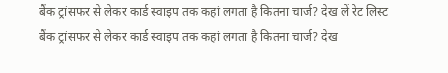बैंक ट्रांसफर से लेकर कार्ड स्वाइप तक कहां लगता है कितना चार्ज? देख लें रेट लिस्ट
बैंक ट्रांसफर से लेकर कार्ड स्वाइप तक कहां लगता है कितना चार्ज? देख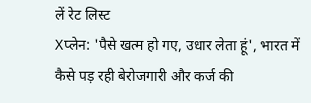लें रेट लिस्ट
Xप्लेन: 'पैसे खत्म हो गए, उधार लेता हूं', भारत में कैसे पड़ रही बेरोजगारी और कर्ज की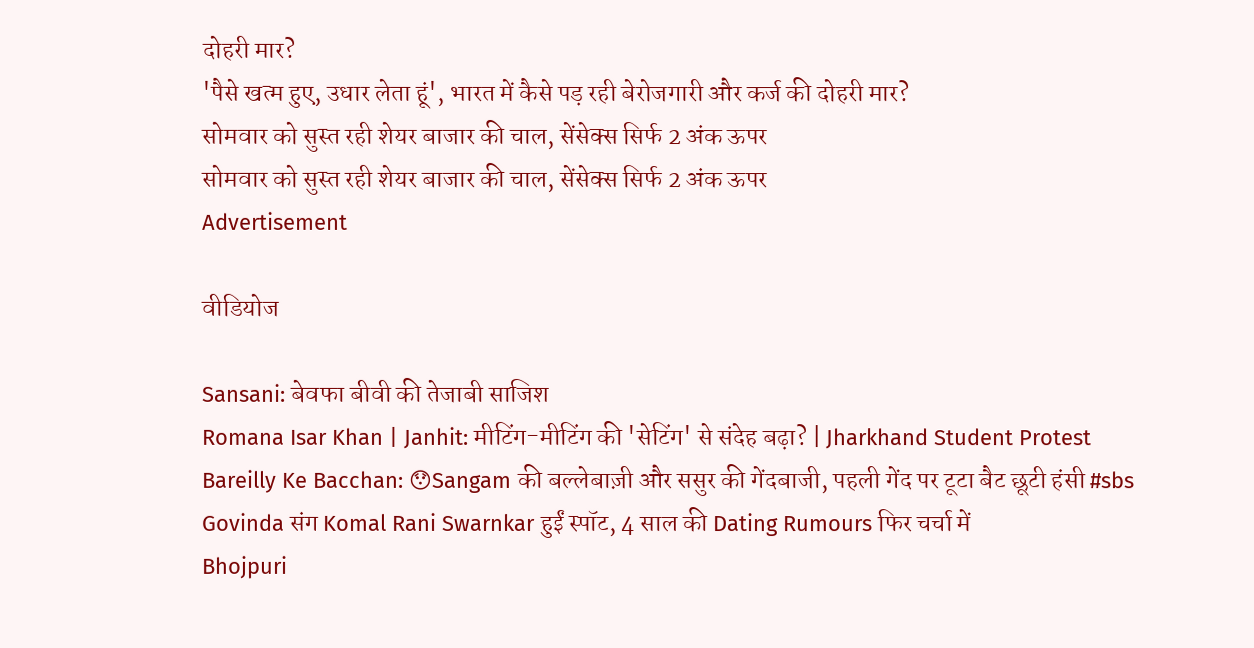दोहरी मार?
'पैसे खत्म हुए, उधार लेता हूं', भारत में कैसे पड़ रही बेरोजगारी और कर्ज की दोहरी मार?
सोमवार को सुस्त रही शेयर बाजार की चाल, सेंसेक्स सिर्फ 2 अंक ऊपर
सोमवार को सुस्त रही शेयर बाजार की चाल, सेंसेक्स सिर्फ 2 अंक ऊपर
Advertisement

वीडियोज

Sansani: बेवफा बीवी की तेजाबी साजिश
Romana Isar Khan | Janhit: मीटिंग-मीटिंग की 'सेटिंग' से संदेह बढ़ा? | Jharkhand Student Protest
Bareilly Ke Bacchan: 😯Sangam की बल्लेबाज़ी और ससुर की गेंदबाजी, पहली गेंद पर टूटा बैट छूटी हंसी #sbs
Govinda संग Komal Rani Swarnkar हुईं स्पॉट, 4 साल की Dating Rumours फिर चर्चा में
Bhojpuri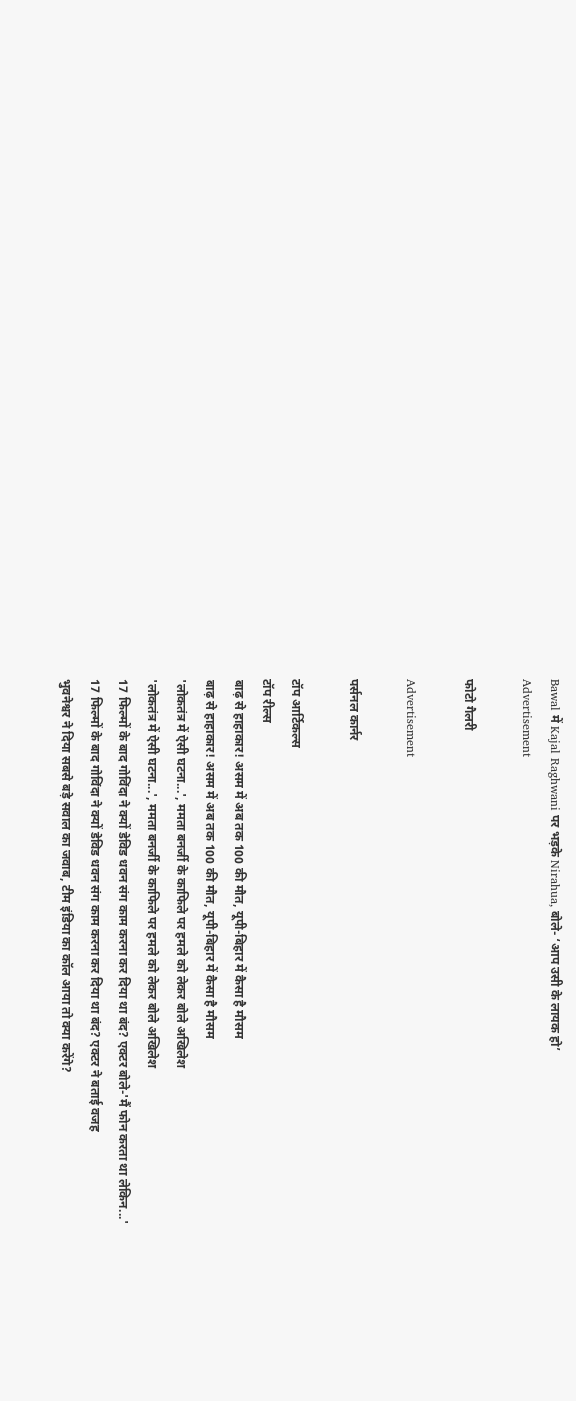Bawal में Kajal Raghwani पर भड़के Nirahua, बोले- ‘आप उसी के लायक हो’
Advertisement

फोटो गैलरी

Advertisement

पर्सनल कार्नर

टॉप आर्टिकल्स
टॉप रील्स
बाढ़ से हाहाकार! असम में अब तक 100 की मौत, यूपी-बिहार में कैसा है मौसम
बाढ़ से हाहाकार! असम में अब तक 100 की मौत, यूपी-बिहार में कैसा है मौसम
'लोकतंत्र में ऐसी घटना...', ममता बनर्जी के काफिले पर हमले को लेकर बोले अखिलेश
'लोकतंत्र में ऐसी घटना...', ममता बनर्जी के काफिले पर हमले को लेकर बोले अखिलेश
17 फिल्मों के बाद गोविंदा ने क्यों डेविड धवन संग काम करना कर दिया था बंद? एक्टर बोले-'मैं फोन करता था लेकिन...'
17 फिल्मों के बाद गोविंदा ने क्यों डेविड धवन संग काम करना कर दिया था बंद? एक्टर ने बताई वजह
भुवनेश्वर ने दिया सबसे बड़े सवाल का जवाब, टीम इंडिया का कॉल आया तो क्या करेंगे?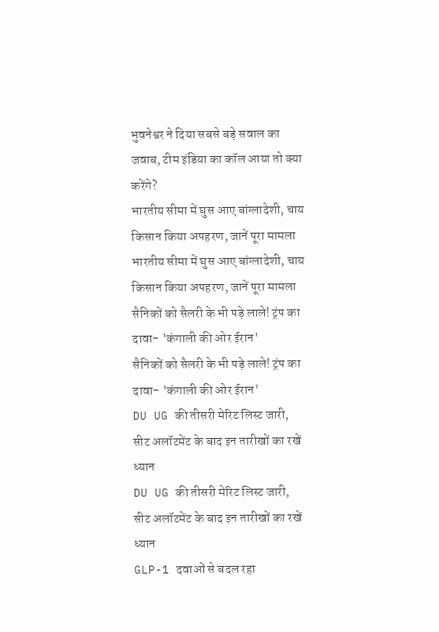भुवनेश्वर ने दिया सबसे बड़े सवाल का जवाब, टीम इंडिया का कॉल आया तो क्या करेंगे?
भारतीय सीमा में घुस आए बांग्लादेशी, चाय किसान किया अपहरण, जानें पूरा मामला
भारतीय सीमा में घुस आए बांग्लादेशी, चाय किसान किया अपहरण, जानें पूरा मामला
सैनिकों को सैलरी के भी पड़े लाले! ट्रंप का दावा- 'कंगाली की ओर ईरान'
सैनिकों को सैलरी के भी पड़े लाले! ट्रंप का दावा- 'कंगाली की ओर ईरान'
DU UG की तीसरी मेरिट लिस्ट जारी, सीट अलॉटमेंट के बाद इन तारीखों का रखें ध्यान
DU UG की तीसरी मेरिट लिस्ट जारी, सीट अलॉटमेंट के बाद इन तारीखों का रखें ध्यान
GLP-1 दवाओं से बदल रहा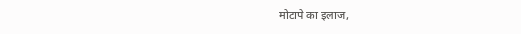मोटापे का इलाज,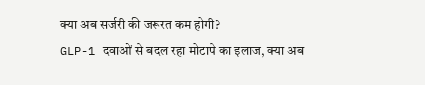क्या अब सर्जरी की जरूरत कम होगी?
GLP-1 दवाओं से बदल रहा मोटापे का इलाज, क्या अब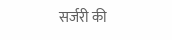सर्जरी की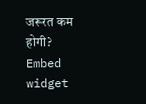जरूरत कम होगी?
Embed widget